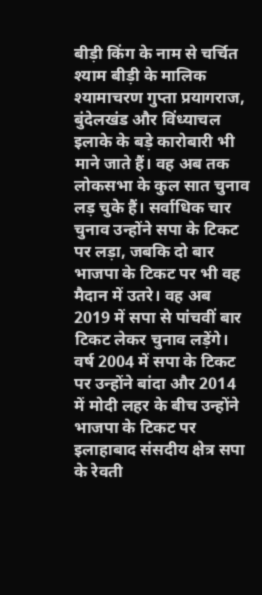बीड़ी किंग के नाम से चर्चित श्याम बीड़ी के मालिक श्यामाचरण गुप्ता प्रयागराज, बुंदेलखंड और विंध्याचल इलाके के बड़े कारोबारी भी माने जाते हैं। वह अब तक लोकसभा के कुल सात चुनाव लड़ चुके हैं। सर्वाधिक चार चुनाव उन्होंने सपा के टिकट पर लड़ा, जबकि दो बार भाजपा के टिकट पर भी वह मैदान में उतरे। वह अब 2019 में सपा से पांचवीं बार टिकट लेकर चुनाव लड़ेंगे। वर्ष 2004 में सपा के टिकट पर उन्होंने बांदा और 2014 में मोदी लहर के बीच उन्होंने भाजपा के टिकट पर इलाहाबाद संसदीय क्षेत्र सपा के रेवती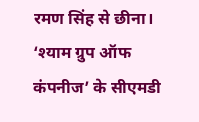रमण सिंह से छीना।
‘श्याम ग्रुप ऑफ कंपनीज’ के सीएमडी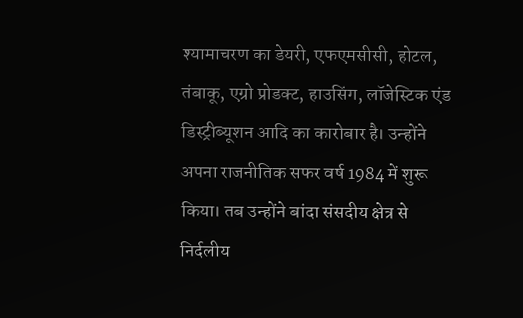श्यामाचरण का डेयरी, एफएमसीसी, होटल, तंबाकू, एग्रो प्रोडक्ट, हाउसिंग, लॉजेस्टिक एंड डिस्ट्रीब्यूशन आदि का कारोबार है। उन्होंने अपना राजनीतिक सफर वर्ष 1984 में शुरू किया। तब उन्होंने बांदा संसदीय क्षेत्र से निर्दलीय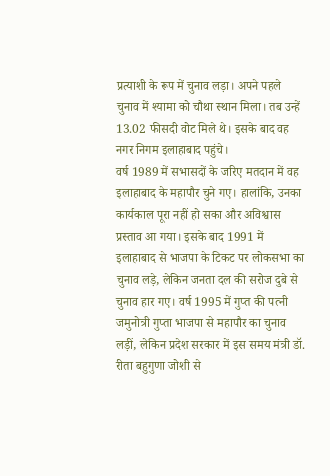प्रत्याशी के रूप में चुनाव लड़ा। अपने पहले चुनाव में श्यामा को चौथा स्थान मिला। तब उन्हें 13.02 फीसदी वोट मिले थे। इसके बाद वह नगर निगम इलाहाबाद पहुंचे।
वर्ष 1989 में सभासदों के जरिए मतदान में वह इलाहाबाद के महापौर चुने गए। हालांकि, उनका कार्यकाल पूरा नहीं हो सका और अविश्वास प्रस्ताव आ गया। इसके बाद 1991 में इलाहाबाद से भाजपा के टिकट पर लोकसभा का चुनाव लड़े, लेकिन जनता दल की सरोज दुबे से चुनाव हार गए। वर्ष 1995 में गुप्त की पत्नी जमुनोत्री गुप्ता भाजपा से महापौर का चुनाव लड़ीं, लेकिन प्रदेश सरकार में इस समय मंत्री डॉ. रीता बहुगुणा जोशी से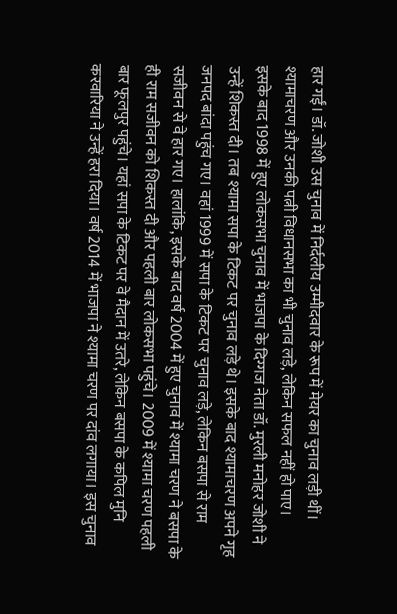हार गईं। डॉ. जोशी उस चुनाव में निर्दलीय उम्मीदवार के रूप में मेयर का चुनाव लड़ी थीं। श्यामाचरण और उनकी पत्नी विधानसभा का भी चुनाव लड़े, लेकिन सफल नहीं हो पाए।
इसके बाद 1998 में हुए लोकसभा चुनाव में भाजपा के दिग्गज नेता डॉ. मुरली मनोहर जोशी ने उन्हें शिकस्त दी। तब श्यामा सपा के टिकट पर चुनाव लड़े थे। इसके बाद श्यामाचरण अपने गृह जनपद बांदा पहुंच गए। वहां 1999 में सपा के टिकट पर चुनाव लड़े, लेकिन बसपा से राम सजीवन से वे हार गए। हालांकि, इसके बाद वर्ष 2004 में हुए चुनाव में श्यामा चरण ने बसपा के ही राम सजीवन को शिकस्त दी और पहली बार लोकसभा पहुंचे। 2009 में श्यामा चरण पहली बार फूलपुर पहुंचे। यहां सपा के टिकट पर वे मैदान में उतरे, लेकिन बसपा के कपिल मुनि करवारिया ने उन्हें हरा दिया। वर्ष 2014 में भाजपा ने श्यामा चरण पर दांव लगाया। इस चुनाव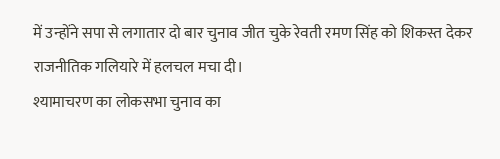में उन्होंने सपा से लगातार दो बार चुनाव जीत चुके रेवती रमण सिंह को शिकस्त देकर राजनीतिक गलियारे में हलचल मचा दी।
श्यामाचरण का लोकसभा चुनाव का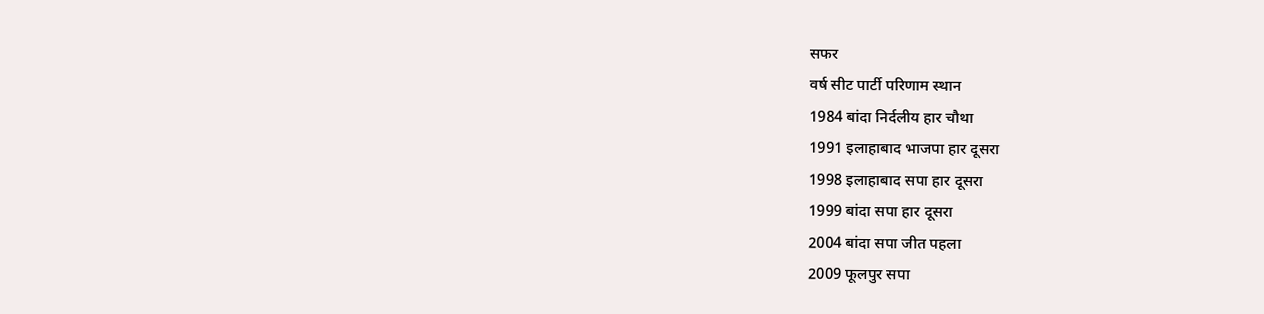सफर
वर्ष सीट पार्टी परिणाम स्थान
1984 बांदा निर्दलीय हार चौथा
1991 इलाहाबाद भाजपा हार दूसरा
1998 इलाहाबाद सपा हार दूसरा
1999 बांदा सपा हार दूसरा
2004 बांदा सपा जीत पहला
2009 फूलपुर सपा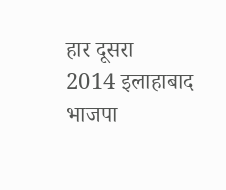हार दूसरा
2014 इलाहाबाद भाजपा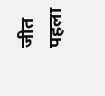जीत पहला